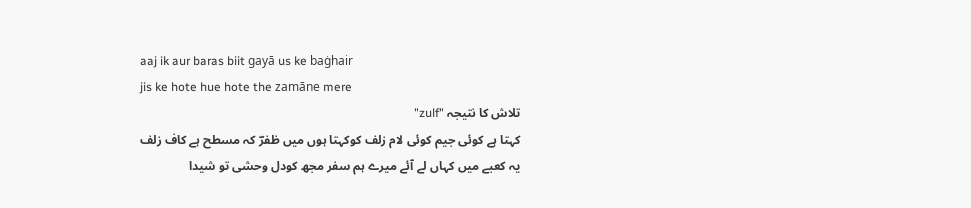aaj ik aur baras biit gayā us ke baġhair
jis ke hote hue hote the zamāne mere
تلاش کا نتیجہ "zulf"
کہتا ہے کوئی جیم کوئی لام زلف کوکہتا ہوں میں ظفرؔ کہ مسطح ہے کاف زلف
یہ کعبے میں کہاں لے آئے میرے ہم سفر مجھ کودل وحشی تو شیدا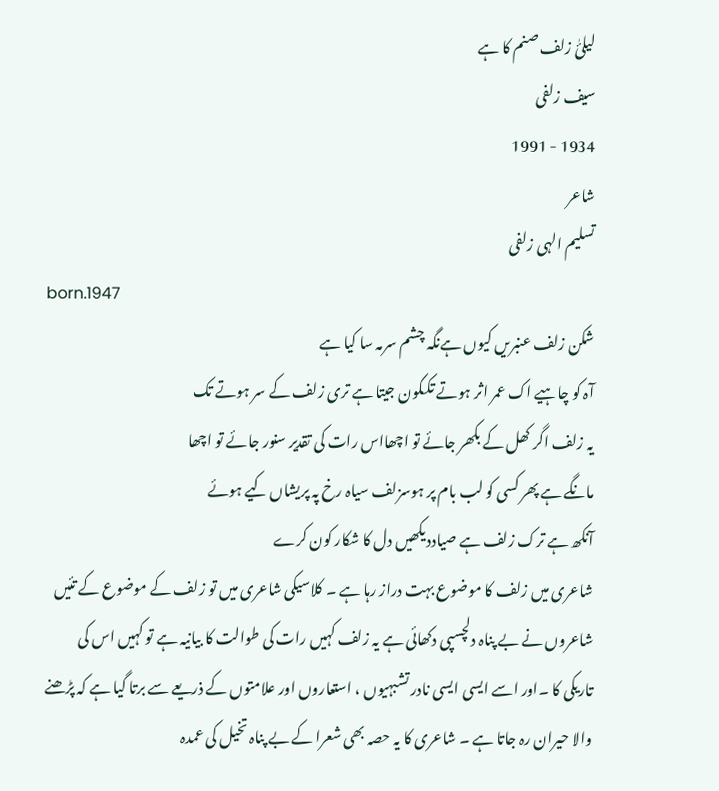لیلیٰٔ زلف صنم کا ہے
سیف زلفی
1934 - 1991
شاعر
تسلیم الہی زلفی
born.1947
شکن زلف عنبریں کیوں ہےنگہ چشم سرمہ سا کیا ہے
آہ کو چاہیے اک عمر اثر ہوتے تککون جیتا ہے تری زلف کے سر ہوتے تک
یہ زلف اگر کھل کے بکھر جائے تو اچھااس رات کی تقدیر سنور جائے تو اچھا
مانگے ہے پھر کسی کو لب بام پر ہوسزلف سیاہ رخ پہ پریشاں کیے ہوئے
آنکھ ہے ترک زلف ہے صیاددیکھیں دل کا شکار کون کرے
شاعری میں زلف کا موضوع بہت دراز رہا ہے ۔ کلاسیکی شاعری میں تو زلف کے موضوع کے تئیں شاعروں نے بے پناہ دلچسپی دکھائی ہے یہ زلف کہیں رات کی طوالت کا بیانیہ ہے تو کہیں اس کی تاریکی کا ۔اور اسے ایسی ایسی نادر تشبہیوں ، استعاروں اور علامتوں کے ذریعے سے برتا گیا ہے کہ پڑھنے والا حیران رہ جاتا ہے ۔ شاعری کا یہ حصہ بھی شعرا کے بے پناہ تخیل کی عمدہ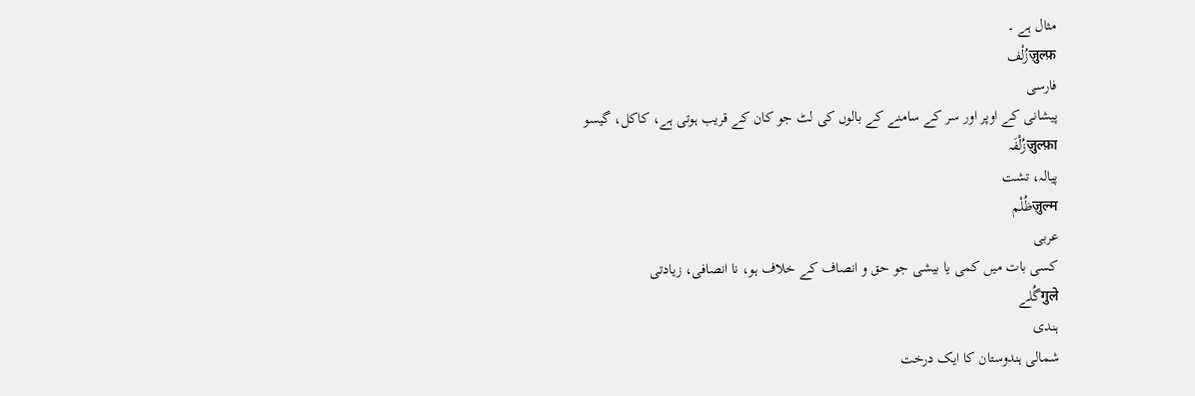مثال ہے ۔
ज़ुल्फ़زُلْف
فارسی
پیشانی کے اوپر اور سر کے سامنے کے بالوں کی لٹ جو کان کے قریب ہوتی ہے، کاکل، گیسو
ज़ुल्फ़ाزُلْفَہ
پیالہ، تشت
ज़ुल्मظُلْم
عربی
کسی بات میں کمی یا بیشی جو حق و انصاف کے خلاف ہو، نا انصافی، زیادتی
गुलेگُلے
ہندی
شمالی ہندوستان کا ایک درخت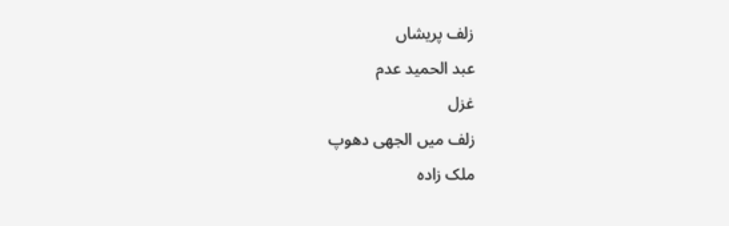زلف پریشاں
عبد الحمید عدم
غزل
زلف میں الجھی دھوپ
ملک زادہ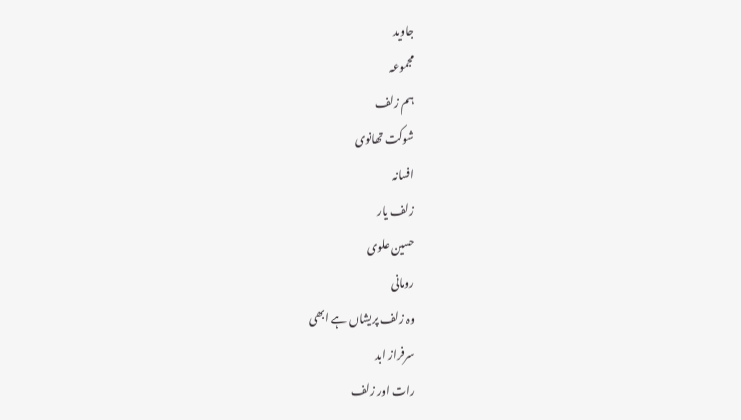جاوید
مجموعہ
ہم زلف
شوکت تھانوی
افسانہ
زلف یار
حسین علوی
رومانی
وہ زلف پریشاں ہے ابھی
سرفراز ابد
رات اور زلف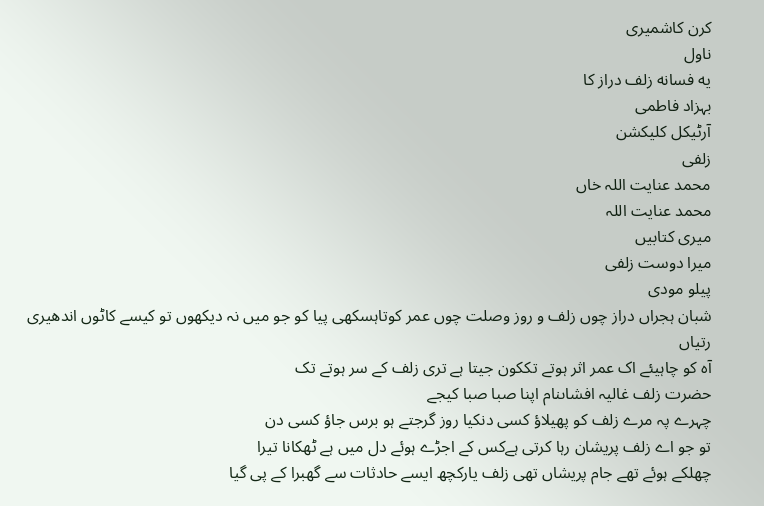کرن کاشمیری
ناول
یه فسانه زلف دراز كا
بہزاد فاطمی
آرٹیکل کلیکشن
زلفی
محمد عنایت اللہ خاں
محمد عنایت اللہ
میری کتابیں
میرا دوست زلفی
پیلو مودی
شبان ہجراں دراز چوں زلف و روز وصلت چوں عمر کوتاہسکھی پیا کو جو میں نہ دیکھوں تو کیسے کاٹوں اندھیری رتیاں
آہ کو چاہیئے اک عمر اثر ہوتے تککون جیتا ہے تری زلف کے سر ہوتے تک
حضرت زلف غالیہ افشاںنام اپنا صبا صبا کیجے
چہرے پہ مرے زلف کو پھیلاؤ کسی دنکیا روز گرجتے ہو برس جاؤ کسی دن
تو جو اے زلف پریشان رہا کرتی ہےکس کے اجڑے ہوئے دل میں ہے ٹھکانا تیرا
چھلکے ہوئے تھے جام پریشاں تھی زلف یارکچھ ایسے حادثات سے گھبرا کے پی گیا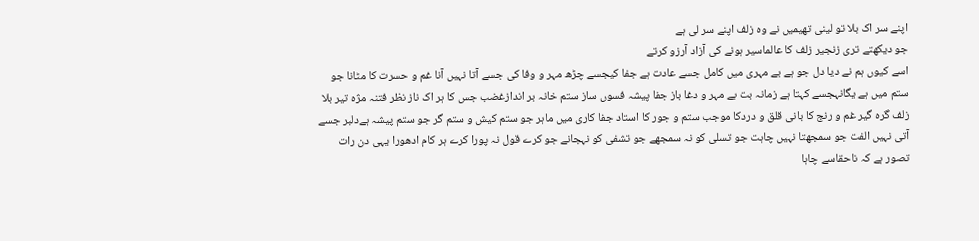اپنے سر اک بلا تو لینی تھیمیں نے وہ زلف اپنے سر لی ہے
جو دیکھتے تری زنجیر زلف کا عالماسیر ہونے کی آزاد آرزو کرتے
اسے کیوں ہم نے دیا دل جو ہے بے مہری میں کامل جسے عادت ہے جفا کیجسے چڑھ مہر و وفا کی جسے آتا نہیں آنا غم و حسرت کا مٹانا جو ستم میں ہے یگانہجسے کہتا ہے زمانہ بت بے مہر و دغا باز جفا پیشہ فسوں ساز ستم خانہ بر اندازغضب جس کا ہر اک ناز نظر فتنہ مژہ تیر بلا زلف گرہ گیر غم و رنج کا بانی قلق و دردکا موجب ستم و جور کا استاد جفا کاری میں ماہر جو ستم کیش و ستم گر جو ستم پیشہ ہےدلبر جسے آتی نہیں الفت جو سمجھتا نہیں چاہت جو تسلی کو نہ سمجھے جو تشفی کو نہجانے جو کرے قول نہ پورا کرے ہر کام ادھورا یہی دن رات تصور ہے کہ ناحقاسے چاہا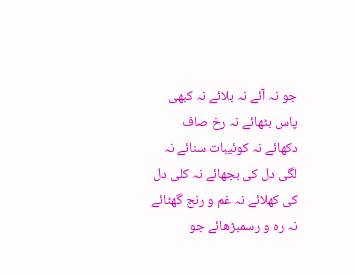جو نہ آئے نہ بلائے نہ کبھی پاس بٹھائے نہ رخ صاف دکھائے نہ کوئیبات سنائے نہ لگی دل کی بجھائے نہ کلی دل کی کھلائے نہ غم و رنج گھٹائے نہ رہ و رسمبڑھائے جو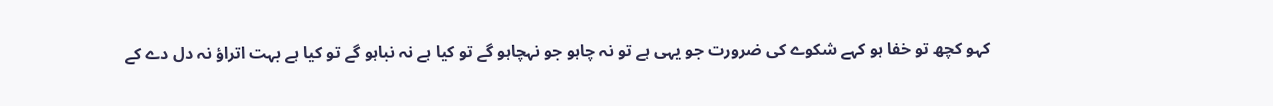کہو کچھ تو خفا ہو کہے شکوے کی ضرورت جو یہی ہے تو نہ چاہو جو نہچاہو گے تو کیا ہے نہ نباہو گے تو کیا ہے بہت اتراؤ نہ دل دے کے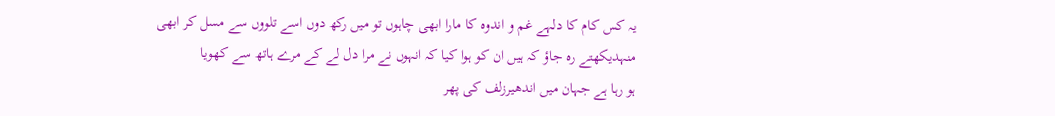یہ کس کام کا دلہے غم و اندوہ کا مارا ابھی چاہوں تو میں رکھ دوں اسے تلووں سے مسل کر ابھی منہدیکھتے رہ جاؤ کہ ہیں ان کو ہوا کیا کہ انہوں نے مرا دل لے کے مرے ہاتھ سے کھویا
ہو رہا ہے جہان میں اندھیرزلف کی پھر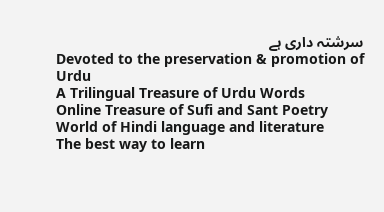سرشتہ داری ہے
Devoted to the preservation & promotion of Urdu
A Trilingual Treasure of Urdu Words
Online Treasure of Sufi and Sant Poetry
World of Hindi language and literature
The best way to learn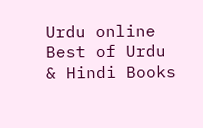Urdu online
Best of Urdu & Hindi Books